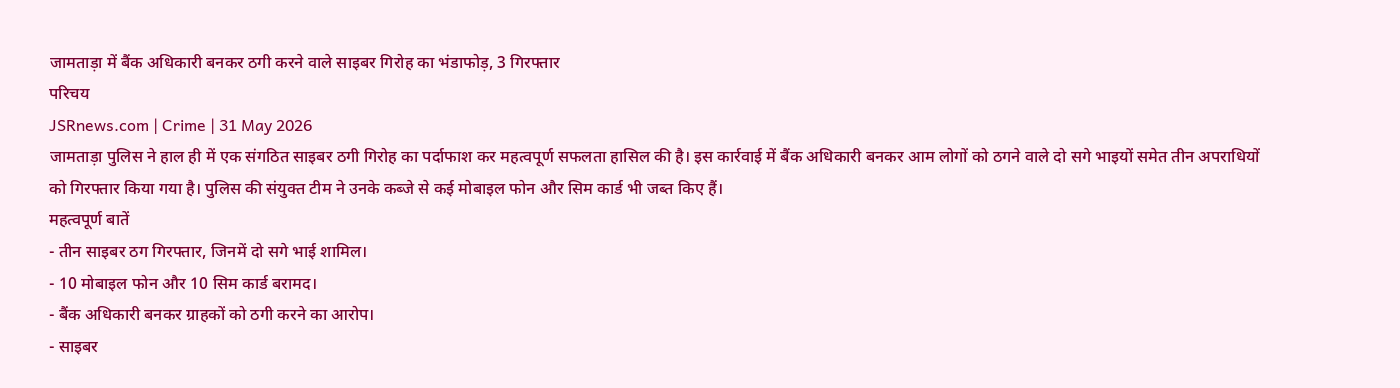जामताड़ा में बैंक अधिकारी बनकर ठगी करने वाले साइबर गिरोह का भंडाफोड़, 3 गिरफ्तार
परिचय
JSRnews.com | Crime | 31 May 2026
जामताड़ा पुलिस ने हाल ही में एक संगठित साइबर ठगी गिरोह का पर्दाफाश कर महत्वपूर्ण सफलता हासिल की है। इस कार्रवाई में बैंक अधिकारी बनकर आम लोगों को ठगने वाले दो सगे भाइयों समेत तीन अपराधियों को गिरफ्तार किया गया है। पुलिस की संयुक्त टीम ने उनके कब्जे से कई मोबाइल फोन और सिम कार्ड भी जब्त किए हैं।
महत्वपूर्ण बातें
- तीन साइबर ठग गिरफ्तार, जिनमें दो सगे भाई शामिल।
- 10 मोबाइल फोन और 10 सिम कार्ड बरामद।
- बैंक अधिकारी बनकर ग्राहकों को ठगी करने का आरोप।
- साइबर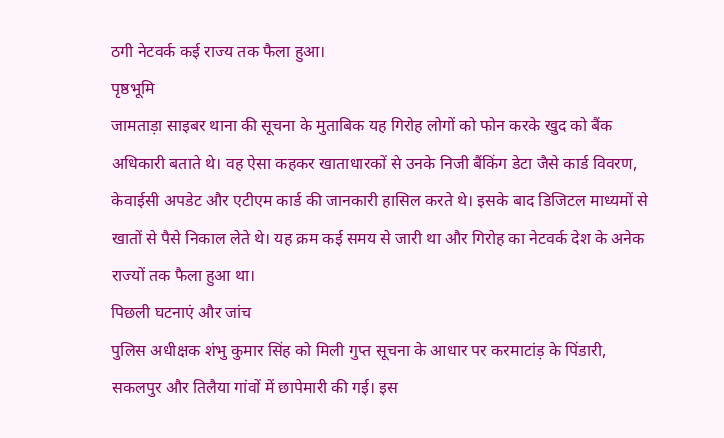ठगी नेटवर्क कई राज्य तक फैला हुआ।
पृष्ठभूमि
जामताड़ा साइबर थाना की सूचना के मुताबिक यह गिरोह लोगों को फोन करके खुद को बैंक अधिकारी बताते थे। वह ऐसा कहकर खाताधारकों से उनके निजी बैंकिंग डेटा जैसे कार्ड विवरण, केवाईसी अपडेट और एटीएम कार्ड की जानकारी हासिल करते थे। इसके बाद डिजिटल माध्यमों से खातों से पैसे निकाल लेते थे। यह क्रम कई समय से जारी था और गिरोह का नेटवर्क देश के अनेक राज्यों तक फैला हुआ था।
पिछली घटनाएं और जांच
पुलिस अधीक्षक शंभु कुमार सिंह को मिली गुप्त सूचना के आधार पर करमाटांड़ के पिंडारी, सकलपुर और तिलैया गांवों में छापेमारी की गई। इस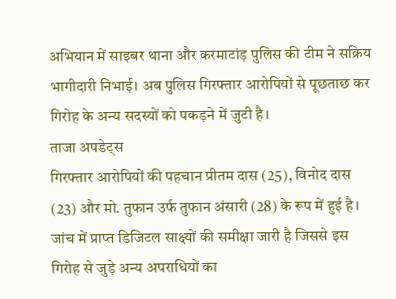अभियान में साइबर थाना और करमाटांड़ पुलिस की टीम ने सक्रिय भागीदारी निभाई। अब पुलिस गिरफ्तार आरोपियों से पूछताछ कर गिरोह के अन्य सदस्यों को पकड़ने में जुटी है।
ताजा अपडेट्स
गिरफ्तार आरोपियों की पहचान प्रीतम दास (25), विनोद दास (23) और मो. तुफान उर्फ तुफान अंसारी (28) के रूप में हुई है। जांच में प्राप्त डिजिटल साक्ष्यों की समीक्षा जारी है जिससे इस गिरोह से जुड़े अन्य अपराधियों का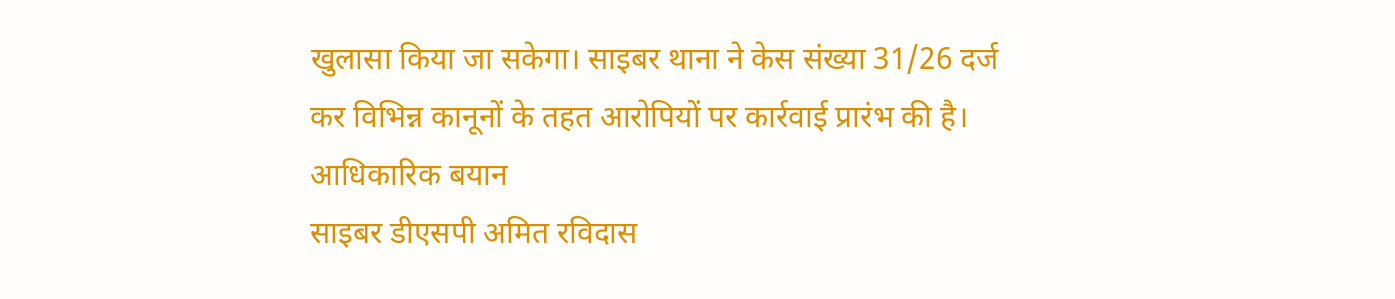खुलासा किया जा सकेगा। साइबर थाना ने केस संख्या 31/26 दर्ज कर विभिन्न कानूनों के तहत आरोपियों पर कार्रवाई प्रारंभ की है।
आधिकारिक बयान
साइबर डीएसपी अमित रविदास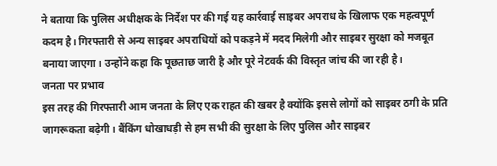ने बताया कि पुलिस अधीक्षक के निर्देश पर की गई यह कार्रवाई साइबर अपराध के खिलाफ एक महत्वपूर्ण कदम है। गिरफ्तारी से अन्य साइबर अपराधियों को पकड़ने में मदद मिलेगी और साइबर सुरक्षा को मजबूत बनाया जाएगा। उन्होंने कहा कि पूछताछ जारी है और पूरे नेटवर्क की विस्तृत जांच की जा रही है।
जनता पर प्रभाव
इस तरह की गिरफ्तारी आम जनता के लिए एक राहत की खबर है क्योंकि इससे लोगों को साइबर ठगी के प्रति जागरूकता बढ़ेगी। बैंकिंग धोखाधड़ी से हम सभी की सुरक्षा के लिए पुलिस और साइबर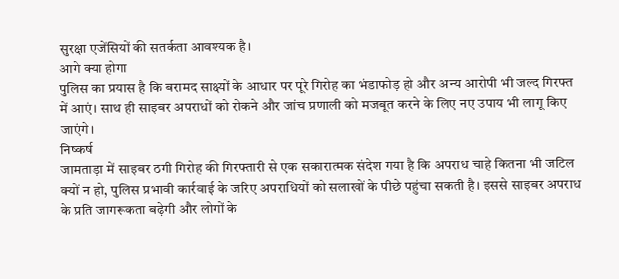सुरक्षा एजेंसियों की सतर्कता आवश्यक है।
आगे क्या होगा
पुलिस का प्रयास है कि बरामद साक्ष्यों के आधार पर पूरे गिरोह का भंडाफोड़ हो और अन्य आरोपी भी जल्द गिरफ्त में आएं। साथ ही साइबर अपराधों को रोकने और जांच प्रणाली को मजबूत करने के लिए नए उपाय भी लागू किए जाएंगे।
निष्कर्ष
जामताड़ा में साइबर ठगी गिरोह की गिरफ्तारी से एक सकारात्मक संदेश गया है कि अपराध चाहे कितना भी जटिल क्यों न हो, पुलिस प्रभावी कार्रवाई के जरिए अपराधियों को सलाखों के पीछे पहुंचा सकती है। इससे साइबर अपराध के प्रति जागरूकता बढ़ेगी और लोगों के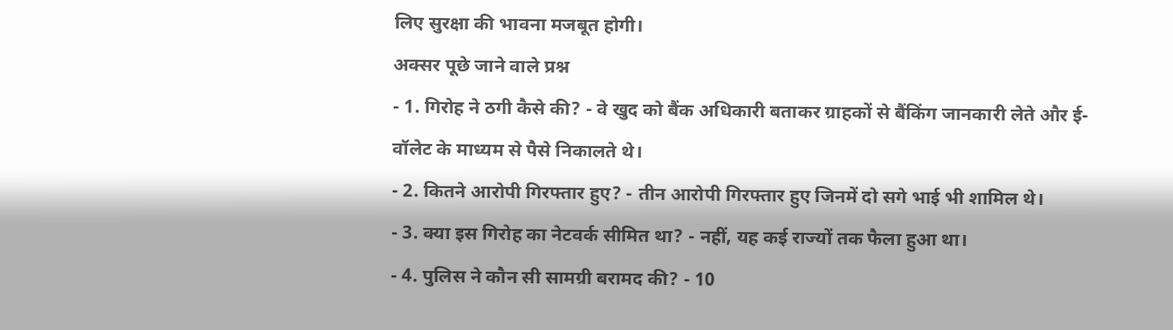लिए सुरक्षा की भावना मजबूत होगी।
अक्सर पूछे जाने वाले प्रश्न
- 1. गिरोह ने ठगी कैसे की? - वे खुद को बैंक अधिकारी बताकर ग्राहकों से बैंकिंग जानकारी लेते और ई-वॉलेट के माध्यम से पैसे निकालते थे।
- 2. कितने आरोपी गिरफ्तार हुए? - तीन आरोपी गिरफ्तार हुए जिनमें दो सगे भाई भी शामिल थे।
- 3. क्या इस गिरोह का नेटवर्क सीमित था? - नहीं, यह कई राज्यों तक फैला हुआ था।
- 4. पुलिस ने कौन सी सामग्री बरामद की? - 10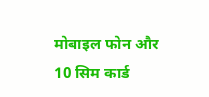मोबाइल फोन और 10 सिम कार्ड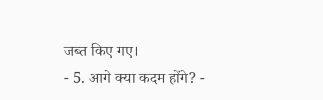जब्त किए गए।
- 5. आगे क्या कदम होंगे? -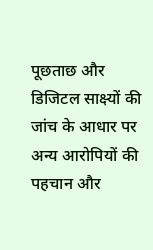पूछताछ और डिजिटल साक्ष्यों की जांच के आधार पर अन्य आरोपियों की पहचान और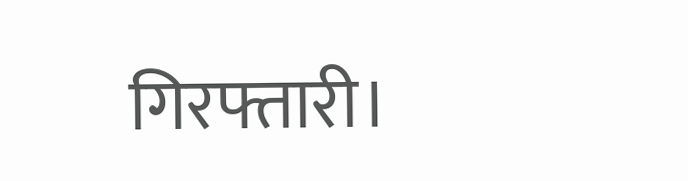गिरफ्तारी।